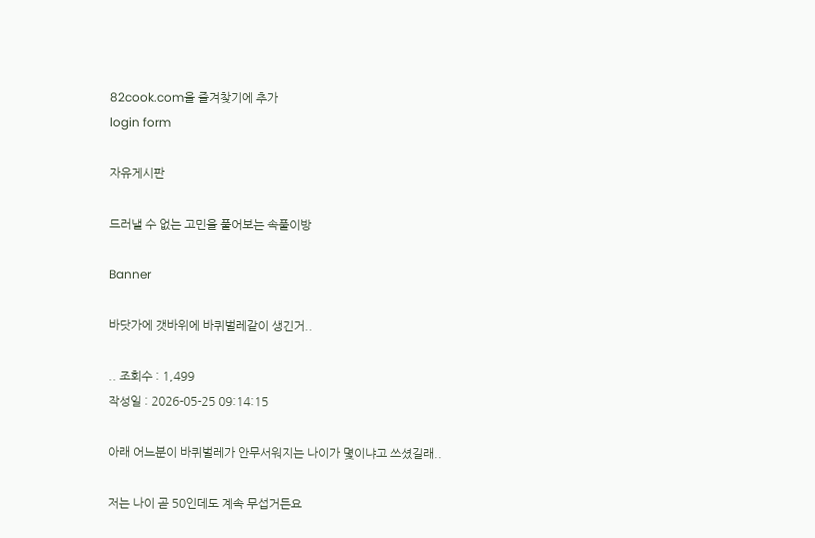82cook.com을 즐겨찾기에 추가
login form

자유게시판

드러낼 수 없는 고민을 풀어보는 속풀이방

Banner

바닷가에 갯바위에 바퀴벌레같이 생긴거..

.. 조회수 : 1,499
작성일 : 2026-05-25 09:14:15

아래 어느분이 바퀴벌레가 안무서워지는 나이가 몇이냐고 쓰셨길래..

저는 나이 곧 50인데도 계속 무섭거든요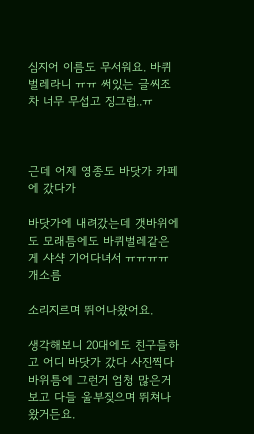심지어 이름도 무서워요. 바퀴벌레라니 ㅠㅠ 써있는 글씨조차 너무 무섭고 징그럽..ㅠ



근데 어제 영종도 바닷가 카페에 갔다가

바닷가에 내려갔는데 갯바위에도 모래틈에도 바퀴벌레같은게 샤샥 기어다녀서 ㅠㅠㅠㅠ 개소름

소리지르며 뛰어나왔어요.

생각해보니 20대에도 친구들하고 어디 바닷가 갔다 사진찍다 바위틈에 그런거 엄청 많은거보고 다들 울부짖으며 뛰쳐나왔거든요.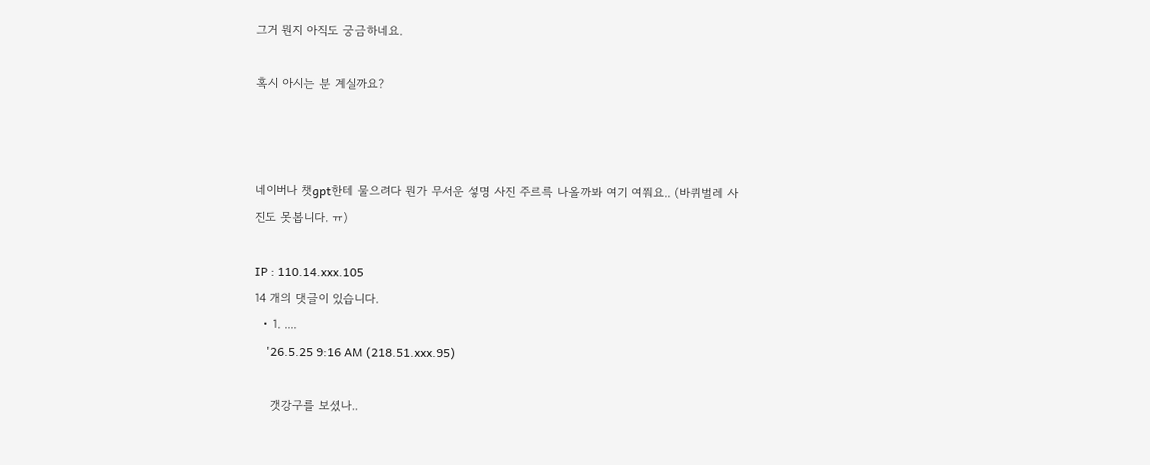그거 뭔지 아직도 궁금하네요.

혹시 아시는 분 계실까요?



네이버나 챗gpt한테 물으려다 뭔가 무서운 섷명 사진 주르륵 나올까봐 여기 여쭤요.. (바퀴벌레 사진도 못봅니다. ㅠ)

IP : 110.14.xxx.105
14 개의 댓글이 있습니다.
  • 1. ....
    '26.5.25 9:16 AM (218.51.xxx.95)

    갯강구를 보셨나..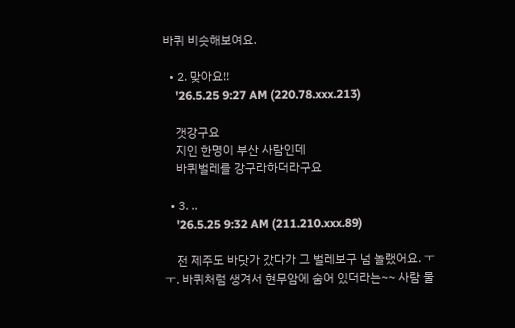바퀴 비슷해보여요.

  • 2. 맞아요!!
    '26.5.25 9:27 AM (220.78.xxx.213)

    갯강구요
    지인 한명이 부산 사람인데
    바퀴벌레를 강구라하더라구요

  • 3. ..
    '26.5.25 9:32 AM (211.210.xxx.89)

    전 제주도 바닷가 갔다가 그 벌레보구 넘 놀랬어요. ㅜㅜ. 바퀴처럼 생겨서 현무암에 숨어 있더라는~~ 사람 물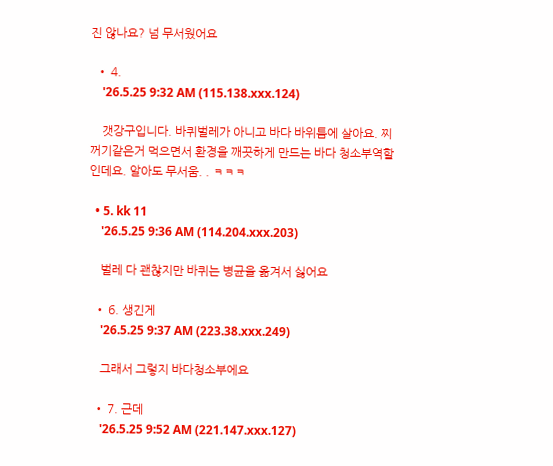진 않나요? 넘 무서웠어요

  • 4.
    '26.5.25 9:32 AM (115.138.xxx.124)

    갯강구입니다. 바퀴벌레가 아니고 바다 바위틈에 살아요. 찌꺼기같은거 먹으면서 환경을 깨끗하게 만드는 바다 청소부역할인데요. 알아도 무서움. . ㅋㅋㅋ

  • 5. kk 11
    '26.5.25 9:36 AM (114.204.xxx.203)

    벌레 다 괜찮지만 바퀴는 병균을 옮겨서 싫어요

  • 6. 생긴게
    '26.5.25 9:37 AM (223.38.xxx.249)

    그래서 그렇지 바다청소부에요

  • 7. 근데
    '26.5.25 9:52 AM (221.147.xxx.127)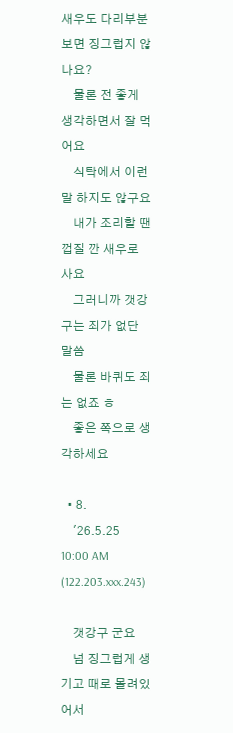새우도 다리부분 보면 징그럽지 않나요?
    물론 전 좋게 생각하면서 잘 먹어요
    식탁에서 이런 말 하지도 않구요
    내가 조리할 땐 껍질 깐 새우로 사요
    그러니까 갯강구는 죄가 없단 말씀
    물론 바퀴도 죄는 없죠 ㅎ
    좋은 쪽으로 생각하세요

  • 8.
    '26.5.25 10:00 AM (122.203.xxx.243)

    갯강구 군요
    넘 징그럽게 생기고 때로 몰려있어서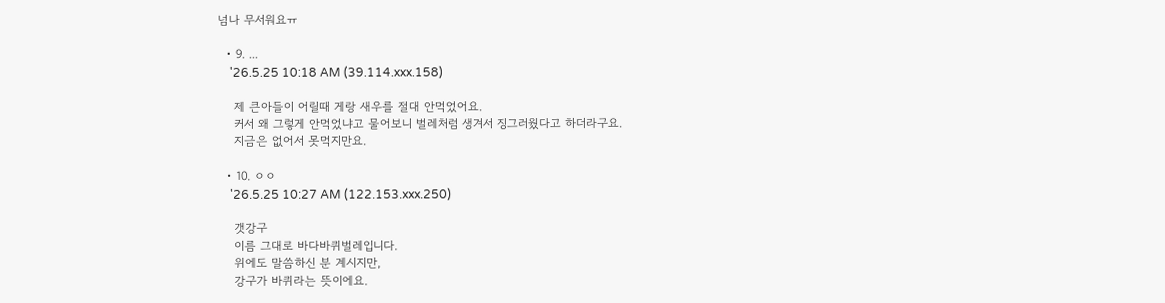넘나 무서워요ㅠ

  • 9. ...
    '26.5.25 10:18 AM (39.114.xxx.158)

    제 큰아들이 어릴때 게랑 새우를 절대 안먹었어요.
    커서 왜 그렇게 안먹었냐고 물어보니 벌레처럼 생겨서 징그러웠다고 하더라구요.
    지금은 없어서 못먹지만요.

  • 10. ㅇㅇ
    '26.5.25 10:27 AM (122.153.xxx.250)

    갯강구
    이름 그대로 바다바퀴벌레입니다.
    위에도 말씀하신 분 계시지만,
    강구가 바퀴라는 뜻이에요.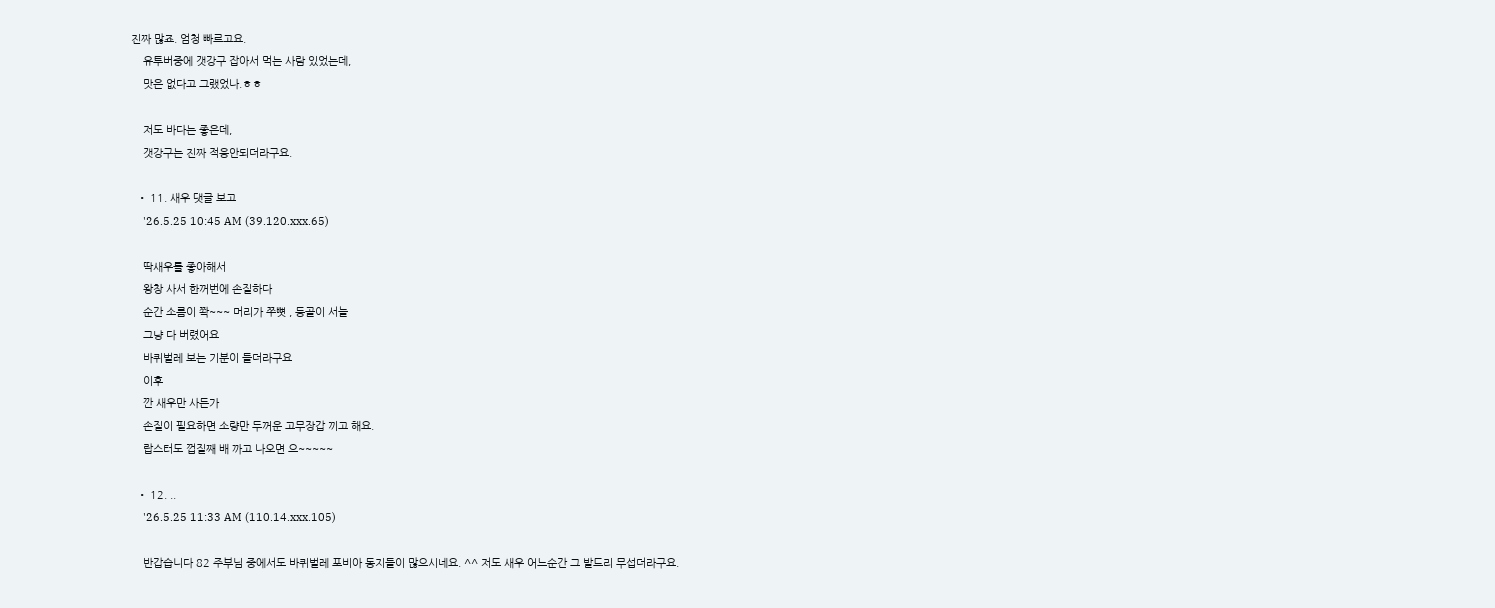진짜 많죠. 엄청 빠르고요.
    유투버중에 갯강구 잡아서 먹는 사람 있었는데,
    맛은 없다고 그랬었나.ㅎㅎ

    저도 바다는 좋은데,
    갯강구는 진짜 적응안되더라구요.

  • 11. 새우 댓글 보고
    '26.5.25 10:45 AM (39.120.xxx.65)

    딱새우를 좋아해서
    왕창 사서 한꺼번에 손질하다
    순간 소름이 쫙~~~ 머리가 쭈뼛 , 등골이 서늘
    그냥 다 버렸어요
    바퀴벌레 보는 기분이 들더라구요
    이후
    깐 새우만 사든가
    손질이 필요하면 소량만 두꺼운 고무장갑 끼고 해요.
    랍스터도 껍질째 배 까고 나오면 으~~~~~

  • 12. ..
    '26.5.25 11:33 AM (110.14.xxx.105)

    반갑습니다 82 주부님 중에서도 바퀴벌레 포비아 동지들이 많으시네요. ^^ 저도 새우 어느순간 그 발드리 무섭더라구요.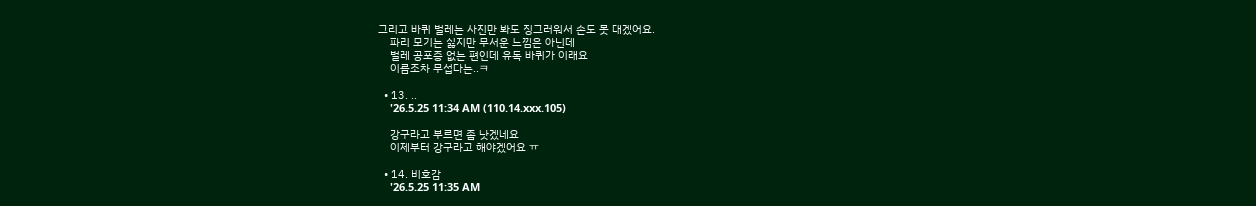그리고 바퀴 벌레는 사진만 봐도 징그러워서 손도 못 대겠어요.
    파리 모기는 싫지만 무서운 느낌은 아닌데
    벌레 공포증 없는 편인데 유독 바퀴가 이래요
    이름조차 무섭다는..ㅋ

  • 13. ..
    '26.5.25 11:34 AM (110.14.xxx.105)

    강구라고 부르면 좀 낫겠네요
    이제부터 강구라고 해야겠어요 ㅠ

  • 14. 비호감
    '26.5.25 11:35 AM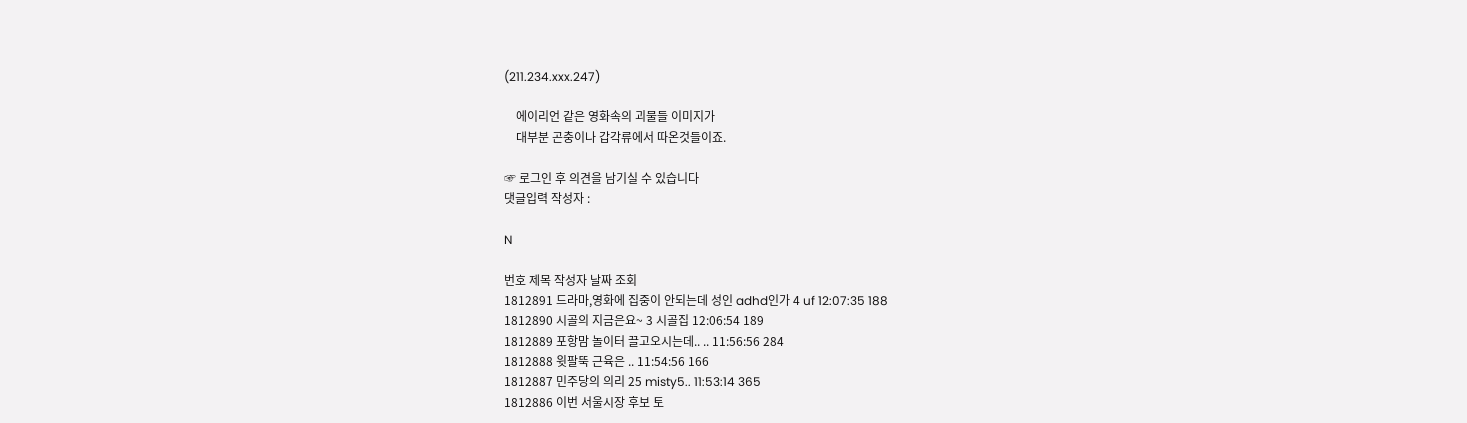(211.234.xxx.247)

    에이리언 같은 영화속의 괴물들 이미지가
    대부분 곤충이나 갑각류에서 따온것들이죠.

☞ 로그인 후 의견을 남기실 수 있습니다
댓글입력 작성자 :

N

번호 제목 작성자 날짜 조회
1812891 드라마,영화에 집중이 안되는데 성인 adhd인가 4 uf 12:07:35 188
1812890 시골의 지금은요~ 3 시골집 12:06:54 189
1812889 포항맘 놀이터 끌고오시는데.. .. 11:56:56 284
1812888 윗팔뚝 근육은 .. 11:54:56 166
1812887 민주당의 의리 25 misty5.. 11:53:14 365
1812886 이번 서울시장 후보 토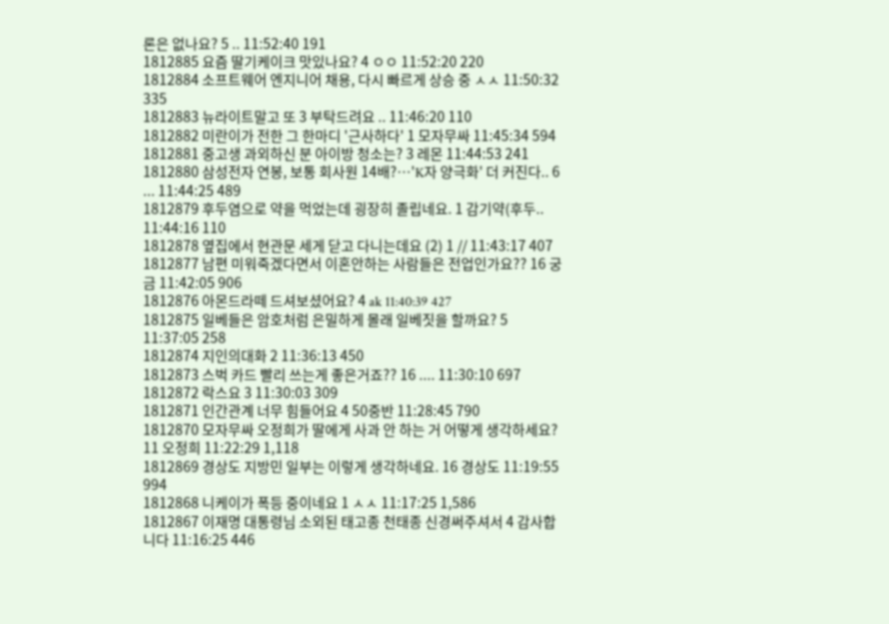론은 없나요? 5 .. 11:52:40 191
1812885 요즘 딸기케이크 맛있나요? 4 ㅇㅇ 11:52:20 220
1812884 소프트웨어 엔지니어 채용, 다시 빠르게 상승 중 ㅅㅅ 11:50:32 335
1812883 뉴라이트말고 또 3 부탁드려요 .. 11:46:20 110
1812882 미란이가 전한 그 한마디 '근사하다' 1 모자무싸 11:45:34 594
1812881 중고생 과외하신 분 아이방 청소는? 3 레몬 11:44:53 241
1812880 삼성전자 연봉, 보통 회사원 14배?…'K자 양극화' 더 커진다.. 6 ... 11:44:25 489
1812879 후두염으로 약을 먹었는데 굉장히 졸립네요. 1 감기약(후두.. 11:44:16 110
1812878 옆집에서 현관문 세게 닫고 다니는데요 (2) 1 // 11:43:17 407
1812877 남편 미워죽겠다면서 이혼안하는 사람들은 전업인가요?? 16 궁금 11:42:05 906
1812876 아몬드라떼 드셔보셨어요? 4 ak 11:40:39 427
1812875 일베들은 암호처럼 은밀하게 몰래 일베짓을 할까요? 5 11:37:05 258
1812874 지인의대화 2 11:36:13 450
1812873 스벅 카드 빨리 쓰는게 좋은거죠?? 16 .... 11:30:10 697
1812872 락스요 3 11:30:03 309
1812871 인간관계 너무 힘들어요 4 50중반 11:28:45 790
1812870 모자무싸 오정희가 딸에게 사과 안 하는 거 어떻게 생각하세요? 11 오정희 11:22:29 1,118
1812869 경상도 지방민 일부는 이렇게 생각하네요. 16 경상도 11:19:55 994
1812868 니케이가 폭등 중이네요 1 ㅅㅅ 11:17:25 1,586
1812867 이재명 대통령님 소외된 태고종 천태종 신경써주셔서 4 감사합니다 11:16:25 446